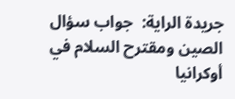جريدة الراية:  جواب سؤال  الصين ومقترح السلام في أوكرانيا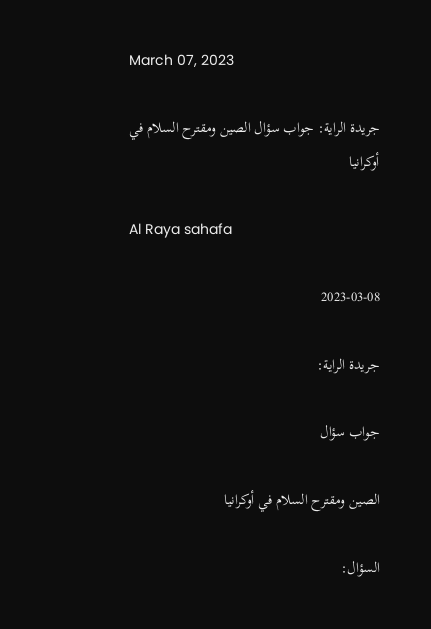March 07, 2023

جريدة الراية: جواب سؤال الصين ومقترح السلام في أوكرانيا

Al Raya sahafa

2023-03-08

جريدة الراية:

جواب سؤال

الصين ومقترح السلام في أوكرانيا

السؤال: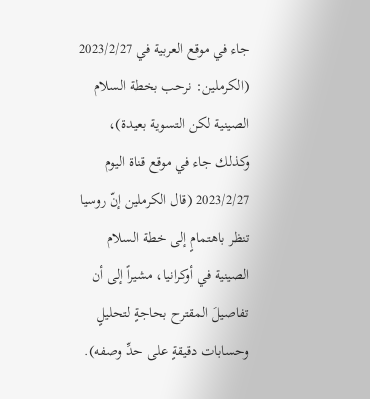جاء في موقع العربية في 2023/2/27 (الكرملين: نرحب بخطة السلام الصينية لكن التسوية بعيدة)، وكذلك جاء في موقع قناة اليوم 2023/2/27 (قال الكرملين إنّ روسيا تنظر باهتمامٍ إلى خطة السلام الصينية في أوكرانيا، مشيراً إلى أن تفاصيلَ المقترح بحاجةٍ لتحليلٍ وحسابات دقيقةٍ على حدِّ وصفه).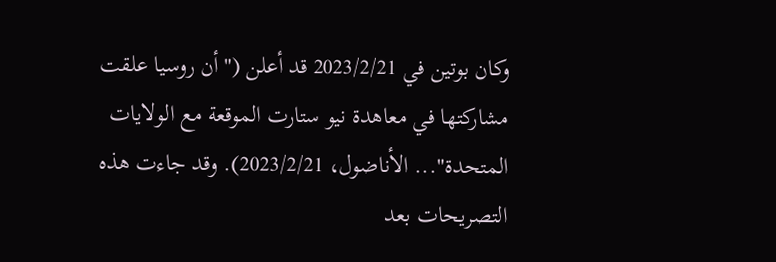وكان بوتين في 2023/2/21 قد أعلن ("أن روسيا علقت مشاركتها في معاهدة نيو ستارت الموقعة مع الولايات المتحدة"... الأناضول، 2023/2/21). وقد جاءت هذه التصريحات بعد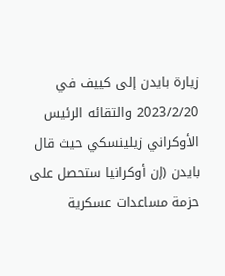زيارة بايدن إلى كييف في 2023/2/20 والتقائه الرئيس الأوكراني زيلينسكي حيث قال بايدن (إن أوكرانيا ستحصل على حزمة مساعدات عسكرية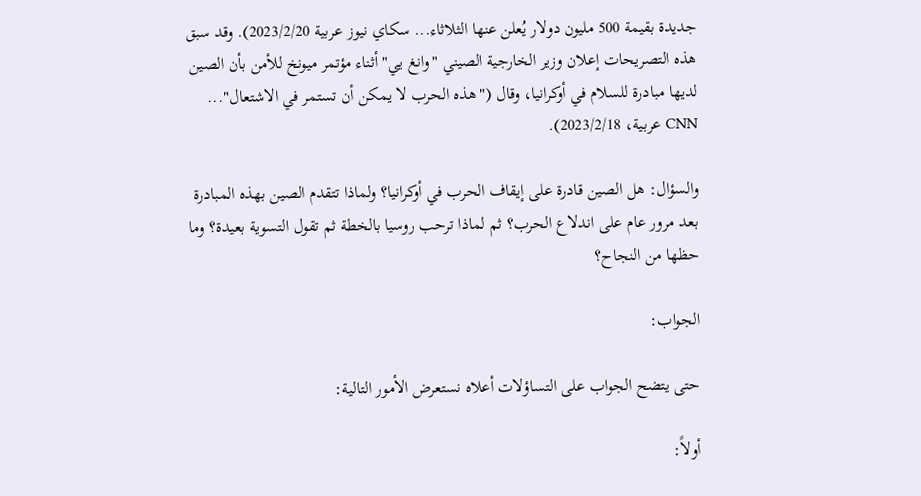جديدة بقيمة 500 مليون دولار يُعلن عنها الثلاثاء... سكاي نيوز عربية 2023/2/20). وقد سبق هذه التصريحات إعلان وزير الخارجية الصيني "وانغ يي" أثناء مؤتمر ميونخ للأمن بأن الصين لديها مبادرة للسلام في أوكرانيا، وقال ("هذه الحرب لا يمكن أن تستمر في الاشتعال"... CNN عربية، 2023/2/18).

والسؤال: هل الصين قادرة على إيقاف الحرب في أوكرانيا؟ ولماذا تتقدم الصين بهذه المبادرة بعد مرور عام على اندلاع الحرب؟ ثم لماذا ترحب روسيا بالخطة ثم تقول التسوية بعيدة؟ وما حظها من النجاح؟

الجواب:

حتى يتضح الجواب على التساؤلات أعلاه نستعرض الأمور التالية:

أولاً: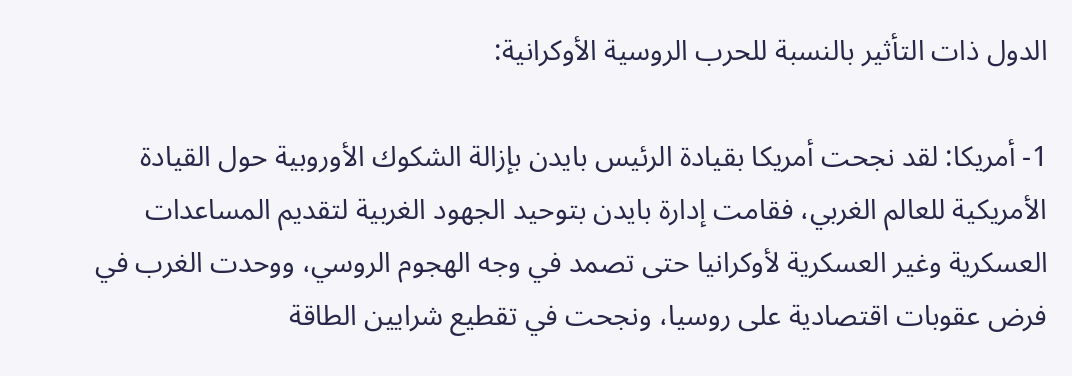الدول ذات التأثير بالنسبة للحرب الروسية الأوكرانية:

1- أمريكا: لقد نجحت أمريكا بقيادة الرئيس بايدن بإزالة الشكوك الأوروبية حول القيادة الأمريكية للعالم الغربي، فقامت إدارة بايدن بتوحيد الجهود الغربية لتقديم المساعدات العسكرية وغير العسكرية لأوكرانيا حتى تصمد في وجه الهجوم الروسي، ووحدت الغرب في فرض عقوبات اقتصادية على روسيا، ونجحت في تقطيع شرايين الطاقة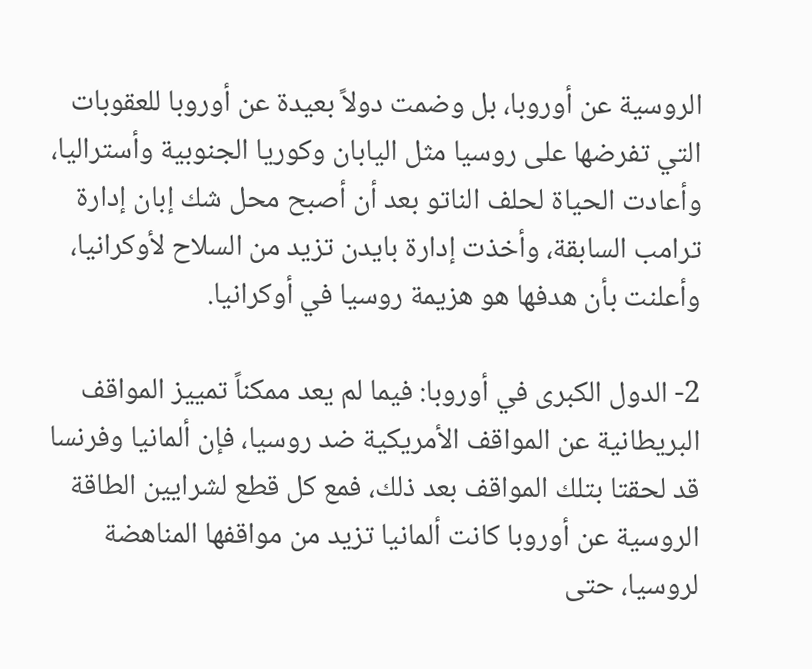الروسية عن أوروبا، بل وضمت دولاً بعيدة عن أوروبا للعقوبات التي تفرضها على روسيا مثل اليابان وكوريا الجنوبية وأستراليا، وأعادت الحياة لحلف الناتو بعد أن أصبح محل شك إبان إدارة ترامب السابقة، وأخذت إدارة بايدن تزيد من السلاح لأوكرانيا، وأعلنت بأن هدفها هو هزيمة روسيا في أوكرانيا.

2- الدول الكبرى في أوروبا: فيما لم يعد ممكناً تمييز المواقف البريطانية عن المواقف الأمريكية ضد روسيا، فإن ألمانيا وفرنسا قد لحقتا بتلك المواقف بعد ذلك، فمع كل قطع لشرايين الطاقة الروسية عن أوروبا كانت ألمانيا تزيد من مواقفها المناهضة لروسيا، حتى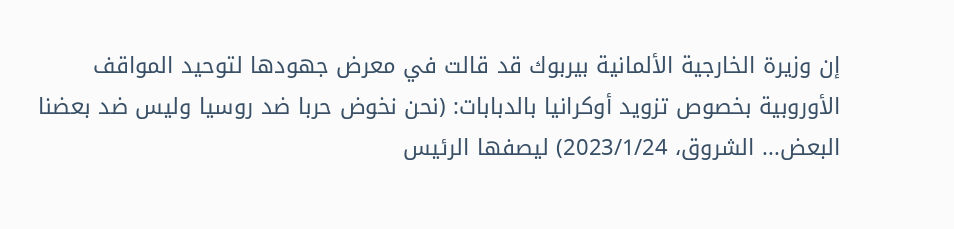إن وزيرة الخارجية الألمانية بيربوك قد قالت في معرض جهودها لتوحيد المواقف الأوروبية بخصوص تزويد أوكرانيا بالدبابات: (نحن نخوض حربا ضد روسيا وليس ضد بعضنا البعض... الشروق، 2023/1/24) ليصفها الرئيس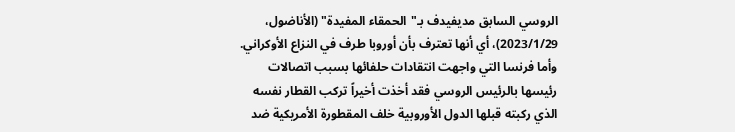الروسي السابق مديفيدف بـ"الحمقاء المفيدة" (الأناضول، 2023/1/29)، أي أنها تعترف بأن أوروبا طرف في النزاع الأوكراني. وأما فرنسا التي واجهت انتقادات حلفائها بسبب اتصالات رئيسها بالرئيس الروسي فقد أخذت أخيراً تركب القطار نفسه الذي ركبته قبلها الدول الأوروبية خلف المقطورة الأمريكية ضد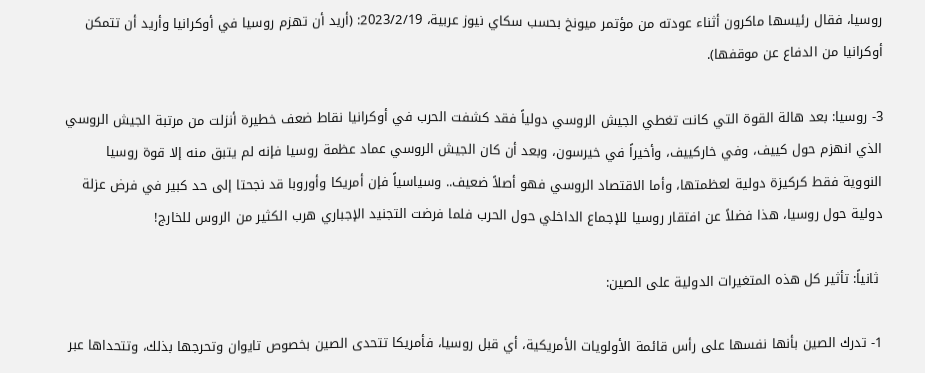روسيا، فقال رئيسها ماكرون أثناء عودته من مؤتمر ميونخ بحسب سكاي نيوز عربية، 2023/2/19: (أريد أن تهزم روسيا في أوكرانيا وأريد أن تتمكن أوكرانيا من الدفاع عن موقفها).

3- روسيا: بعد هالة القوة التي كانت تغطي الجيش الروسي دولياً فقد كشفت الحرب في أوكرانيا نقاط ضعف خطيرة أنزلت من مرتبة الجيش الروسي الذي انهزم حول كييف، وفي خاركييف، وأخيراً في خيرسون، وبعد أن كان الجيش الروسي عماد عظمة روسيا فإنه لم يتبق منه إلا قوة روسيا النووية فقط كركيزة دولية لعظمتها، وأما الاقتصاد الروسي فهو أصلاً ضعيف.. وسياسياً فإن أمريكا وأوروبا قد نجحتا إلى حد كبير في فرض عزلة دولية حول روسيا، هذا فضلاً عن افتقار روسيا للإجماع الداخلي حول الحرب فلما فرضت التجنيد الإجباري هرب الكثير من الروس للخارج!

 ثانياً: تأثير كل هذه المتغيرات الدولية على الصين:

1- تدرك الصين بأنها نفسها على رأس قائمة الأولويات الأمريكية، أي قبل روسيا، فأمريكا تتحدى الصين بخصوص تايوان وتحرجها بذلك، وتتحداها عبر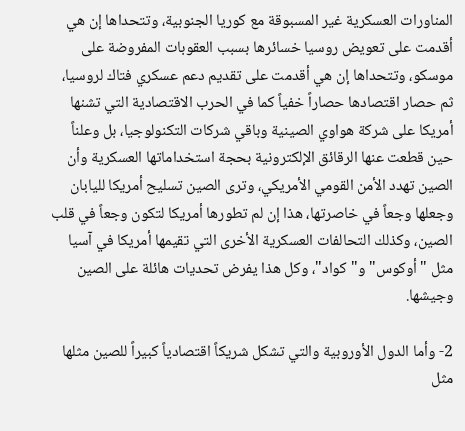المناورات العسكرية غير المسبوقة مع كوريا الجنوبية، وتتحداها إن هي أقدمت على تعويض روسيا خسائرها بسبب العقوبات المفروضة على موسكو، وتتحداها إن هي أقدمت على تقديم دعم عسكري فتاك لروسيا، ثم حصار اقتصادها حصاراً خفياً كما في الحرب الاقتصادية التي تشنها أمريكا على شركة هواوي الصينية وباقي شركات التكنولوجيا، بل وعلناً حين قطعت عنها الرقائق الإلكترونية بحجة استخداماتها العسكرية وأن الصين تهدد الأمن القومي الأمريكي، وترى الصين تسليح أمريكا لليابان وجعلها وجعاً في خاصرتها، هذا إن لم تطورها أمريكا لتكون وجعاً في قلب الصين، وكذلك التحالفات العسكرية الأخرى التي تقيمها أمريكا في آسيا مثل "أوكوس" و"كواد"، وكل هذا يفرض تحديات هائلة على الصين وجيشها.

2- وأما الدول الأوروبية والتي تشكل شريكاً اقتصادياً كبيراً للصين مثلها مثل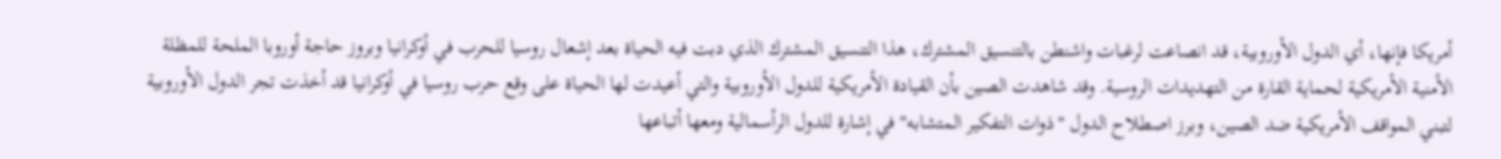أمريكا فإنها، أي الدول الأوروبية، قد انصاعت لرغبات واشنطن بالتنسيق المشترك، هذا التنسيق المشترك الذي دبت فيه الحياة بعد إشعال روسيا للحرب في أوكرانيا وبروز حاجة أوروبا الملحة للمظلة الأمنية الأمريكية لحماية القارة من التهديدات الروسية. وقد شاهدت الصين بأن القيادة الأمريكية للدول الأوروبية والتي أعيدت لها الحياة على وقع حرب روسيا في أوكرانيا قد أخذت تجر الدول الأوروبية لتبني المواقف الأمريكية ضد الصين، وبرز اصطلاح الدول "ذوات التفكير المتشابه" في إشارة للدول الرأسمالية ومعها أتباعها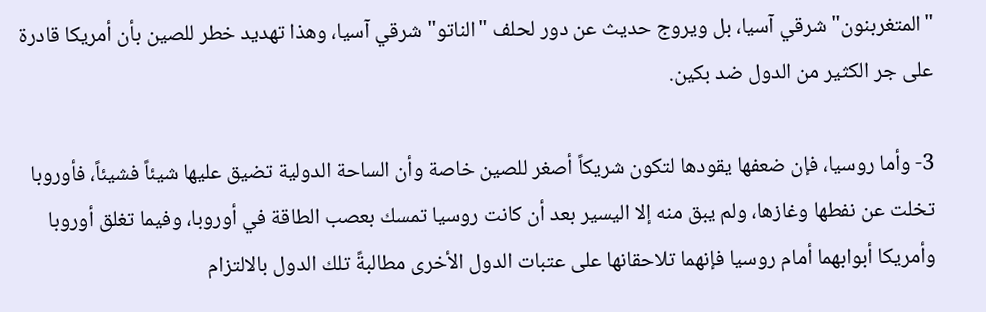"المتغربنون" شرقي آسيا، بل ويروج حديث عن دور لحلف "الناتو" شرقي آسيا، وهذا تهديد خطر للصين بأن أمريكا قادرة على جر الكثير من الدول ضد بكين.

3- وأما روسيا، فإن ضعفها يقودها لتكون شريكاً أصغر للصين خاصة وأن الساحة الدولية تضيق عليها شيئاً فشيئاً، فأوروبا تخلت عن نفطها وغازها، ولم يبق منه إلا اليسير بعد أن كانت روسيا تمسك بعصب الطاقة في أوروبا، وفيما تغلق أوروبا وأمريكا أبوابهما أمام روسيا فإنهما تلاحقانها على عتبات الدول الأخرى مطالبةً تلك الدول بالالتزام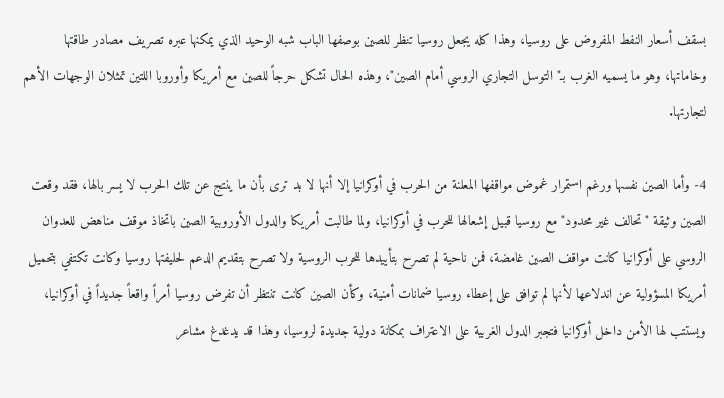بسقف أسعار النفط المفروض على روسيا، وهذا كله يجعل روسيا تنظر للصين بوصفها الباب شبه الوحيد الذي يمكنها عبره تصريف مصادر طاقتها وخاماتها، وهو ما يسميه الغرب بـ"التوسل التجاري الروسي أمام الصين"، وهذه الحال تشكل حرجاً للصين مع أمريكا وأوروبا اللتين تمثلان الوجهات الأهم لتجارتها.

4- وأما الصين نفسها ورغم استمرار غموض مواقفها المعلنة من الحرب في أوكرانيا إلا أنها لا بد ترى بأن ما ينتج عن تلك الحرب لا يسر بالها، فقد وقعت الصين وثيقة "تحالف غير محدود" مع روسيا قبيل إشعالها للحرب في أوكرانيا، ولما طالبت أمريكا والدول الأوروبية الصين باتخاذ موقف مناهض للعدوان الروسي على أوكرانيا كانت مواقف الصين غامضة، فمن ناحية لم تصرح بتأييدها للحرب الروسية ولا تصرح بتقديم الدعم لحليفتها روسيا وكانت تكتفي بتحميل أمريكا المسؤولية عن اندلاعها لأنها لم توافق على إعطاء روسيا ضمانات أمنية، وكأن الصين كانت تنتظر أن تفرض روسيا أمراً واقعاً جديداً في أوكرانيا، ويستتب لها الأمن داخل أوكرانيا فتجبر الدول الغربية على الاعتراف بمكانة دولية جديدة لروسيا، وهذا قد يدغدغ مشاعر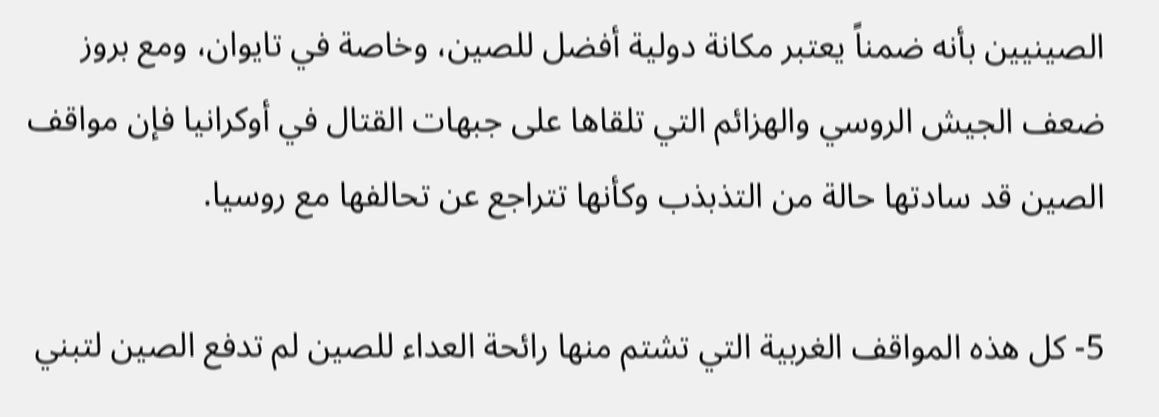الصينيين بأنه ضمناً يعتبر مكانة دولية أفضل للصين، وخاصة في تايوان، ومع بروز ضعف الجيش الروسي والهزائم التي تلقاها على جبهات القتال في أوكرانيا فإن مواقف الصين قد سادتها حالة من التذبذب وكأنها تتراجع عن تحالفها مع روسيا.

5- كل هذه المواقف الغربية التي تشتم منها رائحة العداء للصين لم تدفع الصين لتبني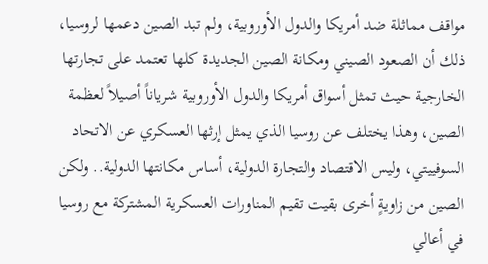مواقف مماثلة ضد أمريكا والدول الأوروبية، ولم تبد الصين دعمها لروسيا، ذلك أن الصعود الصيني ومكانة الصين الجديدة كلها تعتمد على تجارتها الخارجية حيث تمثل أسواق أمريكا والدول الأوروبية شرياناً أصيلاً لعظمة الصين، وهذا يختلف عن روسيا الذي يمثل إرثها العسكري عن الاتحاد السوفييتي، وليس الاقتصاد والتجارة الدولية، أساس مكانتها الدولية.. ولكن الصين من زاويةٍ أخرى بقيت تقيم المناورات العسكرية المشتركة مع روسيا في أعالي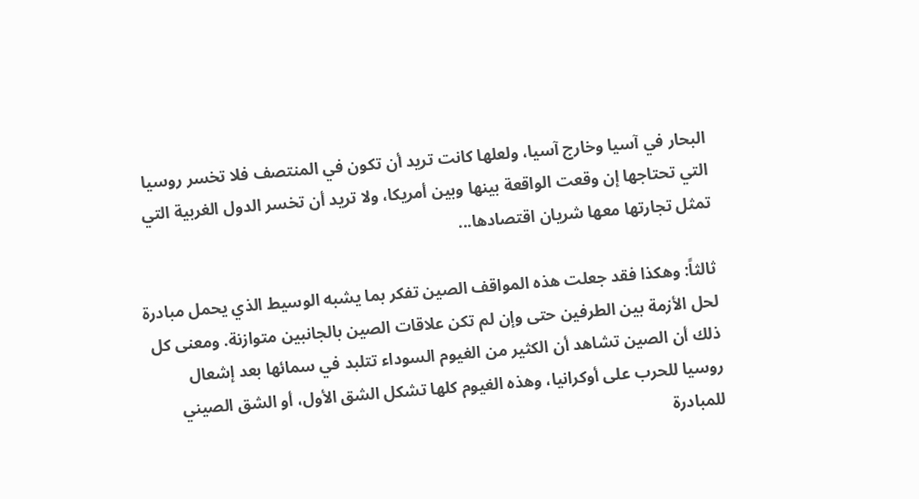البحار في آسيا وخارج آسيا، ولعلها كانت تريد أن تكون في المنتصف فلا تخسر روسيا التي تحتاجها إن وقعت الواقعة بينها وبين أمريكا، ولا تريد أن تخسر الدول الغربية التي تمثل تجارتها معها شريان اقتصادها...

ثالثاً: وهكذا فقد جعلت هذه المواقف الصين تفكر بما يشبه الوسيط الذي يحمل مبادرة لحل الأزمة بين الطرفين حتى وإن لم تكن علاقات الصين بالجانبين متوازنة. ومعنى كل ذلك أن الصين تشاهد أن الكثير من الغيوم السوداء تتلبد في سمائها بعد إشعال روسيا للحرب على أوكرانيا، وهذه الغيوم كلها تشكل الشق الأول، أو الشق الصيني للمبادرة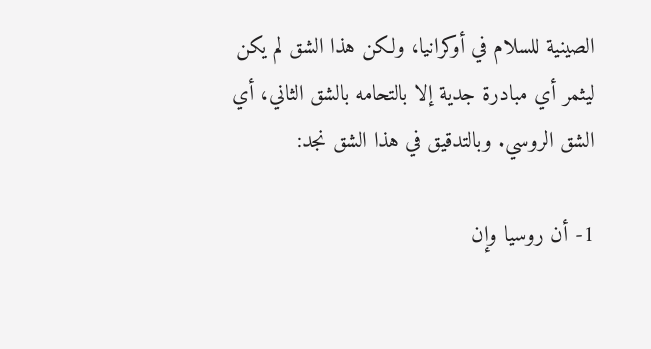الصينية للسلام في أوكرانيا، ولكن هذا الشق لم يكن ليثمر أي مبادرة جدية إلا بالتحامه بالشق الثاني، أي الشق الروسي. وبالتدقيق في هذا الشق نجد:

1- أن روسيا وإن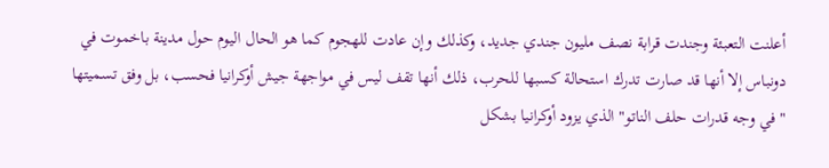أعلنت التعبئة وجندت قرابة نصف مليون جندي جديد، وكذلك وإن عادت للهجوم كما هو الحال اليوم حول مدينة باخموت في دونباس إلا أنها قد صارت تدرك استحالة كسبها للحرب، ذلك أنها تقف ليس في مواجهة جيش أوكرانيا فحسب، بل وفق تسميتها "في وجه قدرات حلف الناتو" الذي يزود أوكرانيا بشكل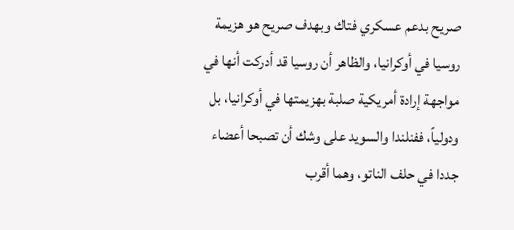صريح بدعم عسكري فتاك وبهدف صريح هو هزيمة روسيا في أوكرانيا، والظاهر أن روسيا قد أدركت أنها في مواجهة إرادة أمريكية صلبة بهزيمتها في أوكرانيا، بل ودولياً، ففنلندا والسويد على وشك أن تصبحا أعضاء جددا في حلف الناتو، وهما أقرب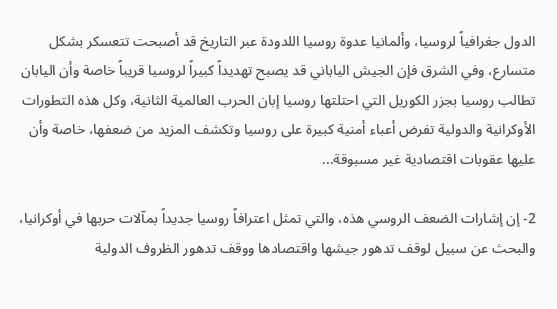الدول جغرافياً لروسيا، وألمانيا عدوة روسيا اللدودة عبر التاريخ قد أصبحت تتعسكر بشكل متسارع، وفي الشرق فإن الجيش الياباني قد يصبح تهديداً كبيراً لروسيا قريباً خاصة وأن اليابان تطالب روسيا بجزر الكوريل التي احتلتها روسيا إبان الحرب العالمية الثانية، وكل هذه التطورات الأوكرانية والدولية تفرض أعباء أمنية كبيرة على روسيا وتكشف المزيد من ضعفها، خاصة وأن عليها عقوبات اقتصادية غير مسبوقة...

2- إن إشارات الضعف الروسي هذه، والتي تمثل اعترافاً روسيا جديداً بمآلات حربها في أوكرانيا، والبحث عن سبيل لوقف تدهور جيشها واقتصادها ووقف تدهور الظروف الدولية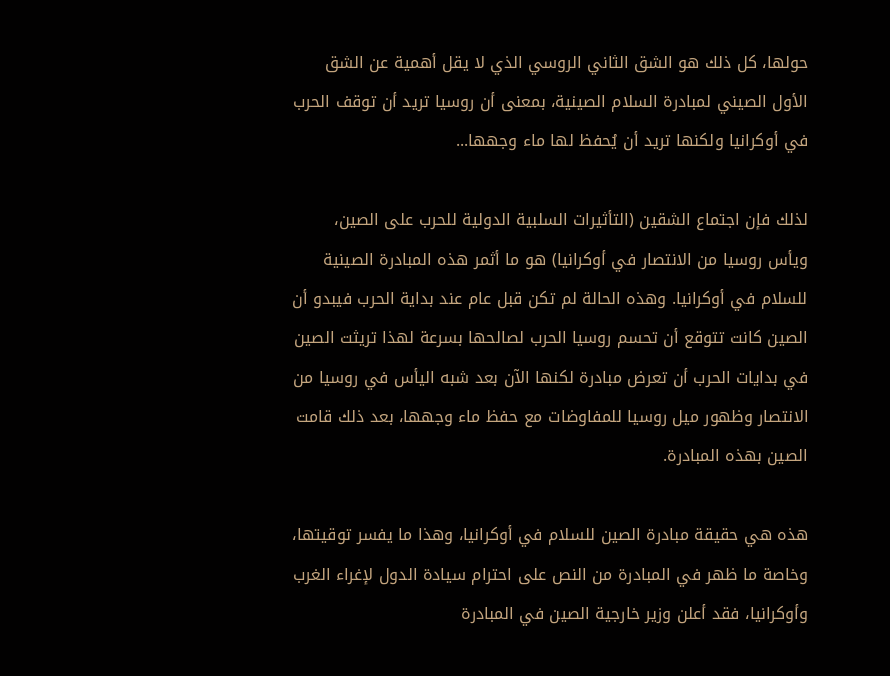حولها، كل ذلك هو الشق الثاني الروسي الذي لا يقل أهمية عن الشق الأول الصيني لمبادرة السلام الصينية، بمعنى أن روسيا تريد أن توقف الحرب في أوكرانيا ولكنها تريد أن يُحفظ لها ماء وجهها...

لذلك فإن اجتماع الشقين (التأثيرات السلبية الدولية للحرب على الصين، ويأس روسيا من الانتصار في أوكرانيا) هو ما أثمر هذه المبادرة الصينية للسلام في أوكرانيا. وهذه الحالة لم تكن قبل عام عند بداية الحرب فيبدو أن الصين كانت تتوقع أن تحسم روسيا الحرب لصالحها بسرعة لهذا تريثت الصين في بدايات الحرب أن تعرض مبادرة لكنها الآن بعد شبه اليأس في روسيا من الانتصار وظهور ميل روسيا للمفاوضات مع حفظ ماء وجهها، بعد ذلك قامت الصين بهذه المبادرة.

هذه هي حقيقة مبادرة الصين للسلام في أوكرانيا، وهذا ما يفسر توقيتها، وخاصة ما ظهر في المبادرة من النص على احترام سيادة الدول لإغراء الغرب وأوكرانيا، فقد أعلن وزير خارجية الصين في المبادرة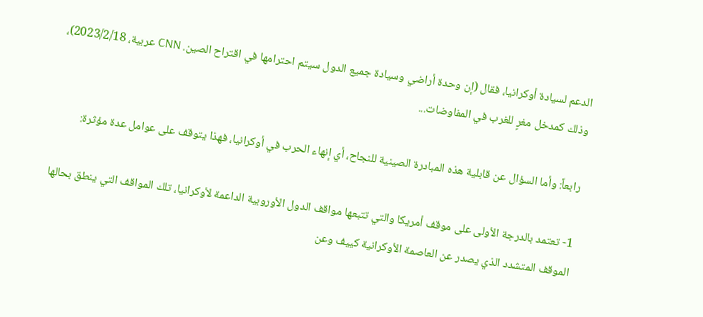الدعم لسيادة أوكرانيا، فقال (إن وحدة أراضي وسيادة جميع الدول سيتم احترامها في اقتراح الصين. CNN عربية، 2023/2/18)، وذلك كمدخل مغرٍ للغرب في المفاوضات...

رابعاً: وأما السؤال عن قابلية هذه المبادرة الصينية للنجاح، أي إنهاء الحرب في أوكرانيا، فهذا يتوقف على عوامل عدة مؤثرة:

1- تعتمد بالدرجة الأولى على موقف أمريكا والتي تتبعها مواقف الدول الأوروبية الداعمة لأوكرانيا، تلك المواقف التي ينطق بحالها الموقف المتشدد الذي يصدر عن العاصمة الأوكرانية كييف وعن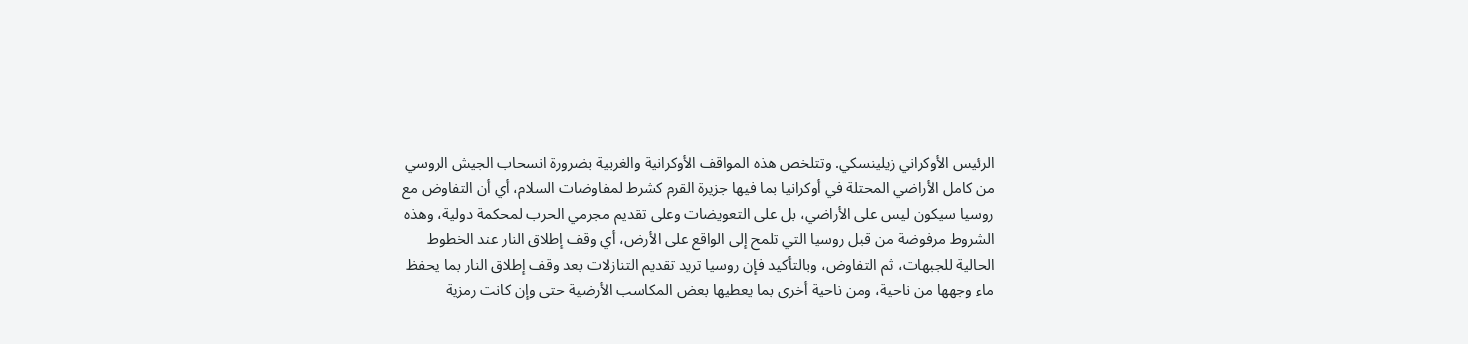الرئيس الأوكراني زيلينسكي. وتتلخص هذه المواقف الأوكرانية والغربية بضرورة انسحاب الجيش الروسي من كامل الأراضي المحتلة في أوكرانيا بما فيها جزيرة القرم كشرط لمفاوضات السلام، أي أن التفاوض مع روسيا سيكون ليس على الأراضي، بل على التعويضات وعلى تقديم مجرمي الحرب لمحكمة دولية، وهذه الشروط مرفوضة من قبل روسيا التي تلمح إلى الواقع على الأرض، أي وقف إطلاق النار عند الخطوط الحالية للجبهات، ثم التفاوض، وبالتأكيد فإن روسيا تريد تقديم التنازلات بعد وقف إطلاق النار بما يحفظ ماء وجهها من ناحية، ومن ناحية أخرى بما يعطيها بعض المكاسب الأرضية حتى وإن كانت رمزية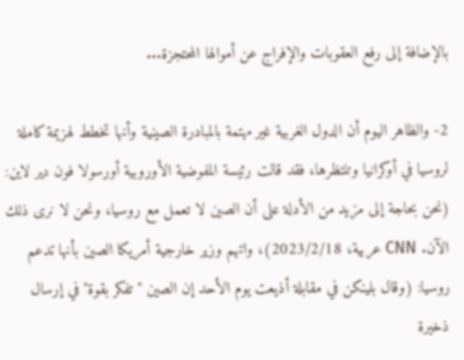بالإضافة إلى رفع العقوبات والإفراج عن أموالها المحتجزة...

2- والظاهر اليوم أن الدول الغربية غير مهتمة بالمبادرة الصينية وأنها تخطط لهزيمة كاملة لروسيا في أوكرانيا وتنتظرها، فقد قالت رئيسة المفوضية الأوروبية أورسولا فون دير لاين: (نحن بحاجة إلى مزيد من الأدلة على أن الصين لا تعمل مع روسيا، ونحن لا نرى ذلك الآن. CNN عربية، 2023/2/18)، واتهم وزير خارجية أمريكا الصين بأنها تدعم روسيا: (وقال بلينكن في مقابلة أذيعت يوم الأحد إن الصين "تفكر بقوة" في إرسال ذخيرة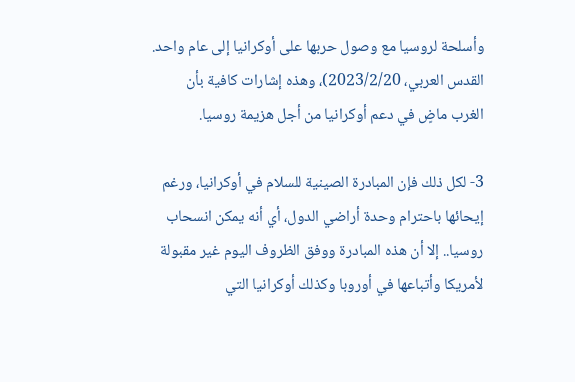وأسلحة لروسيا مع وصول حربها على أوكرانيا إلى عام واحد. القدس العربي، 2023/2/20)، وهذه إشارات كافية بأن الغرب ماضٍ في دعم أوكرانيا من أجل هزيمة روسيا.

3- لكل ذلك فإن المبادرة الصينية للسلام في أوكرانيا، ورغم إيحائها باحترام وحدة أراضي الدول، أي أنه يمكن انسحاب روسيا.. إلا أن هذه المبادرة ووفق الظروف اليوم غير مقبولة لأمريكا وأتباعها في أوروبا وكذلك أوكرانيا التي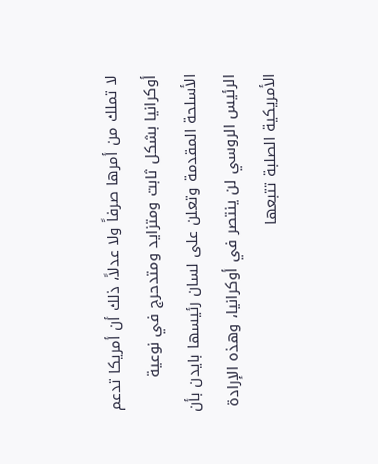لا تملك من أمرها صرفاً ولا عدلاً، ذلك أن أمريكا تدعم أوكرانيا بشكل ثابت ومتزايد ومتدحرج في نوعية الأسلحة المقدمة وتعلن على لسان رئيسها بايدن بأن الرئيس الروسي لن ينتصر في أوكرانيا، وهذه الإرادة الأمريكية الصلبة تتبعها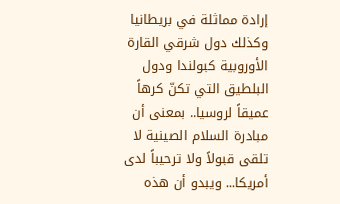إرادة مماثلة في بريطانيا وكذلك دول شرقي القارة الأوروبية كبولندا ودول البلطيق التي تكنّ كرهاً عميقاً لروسيا.. بمعنى أن مبادرة السلام الصينية لا تلقى قبولاً ولا ترحيباً لدى أمريكا... ويبدو أن هذه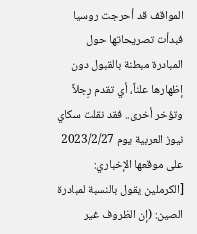المواقف قد أحرجت روسيا فبدأت تصريحاتها حول المبادرة مبطنة بالقبول دون إظهارها علناً، أي تقدم رِجلاً وتؤخر أخرى.. فقد نقلت سكاي نيوز العربية يوم 2023/2/27 على موقعها الإخباري: [الكرملين يقول بالنسبة لمبادرة الصين: (إن الظروف غير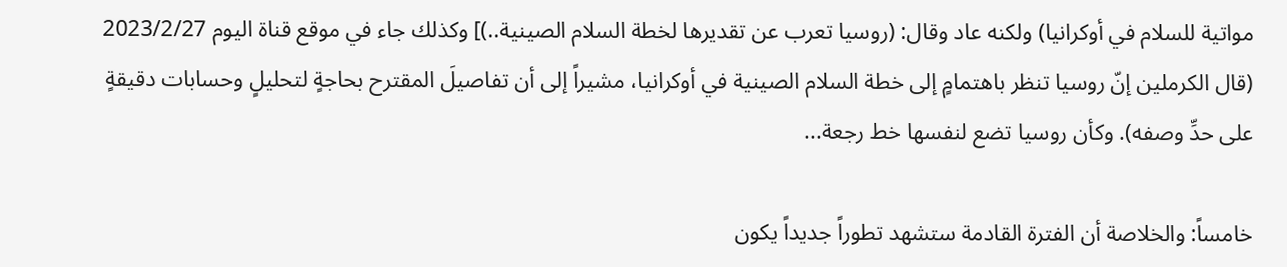مواتية للسلام في أوكرانيا) ولكنه عاد وقال: (روسيا تعرب عن تقديرها لخطة السلام الصينية..)] وكذلك جاء في موقع قناة اليوم 2023/2/27 (قال الكرملين إنّ روسيا تنظر باهتمامٍ إلى خطة السلام الصينية في أوكرانيا، مشيراً إلى أن تفاصيلَ المقترح بحاجةٍ لتحليلٍ وحسابات دقيقةٍ على حدِّ وصفه). وكأن روسيا تضع لنفسها خط رجعة...

خامساً: والخلاصة أن الفترة القادمة ستشهد تطوراً جديداً يكون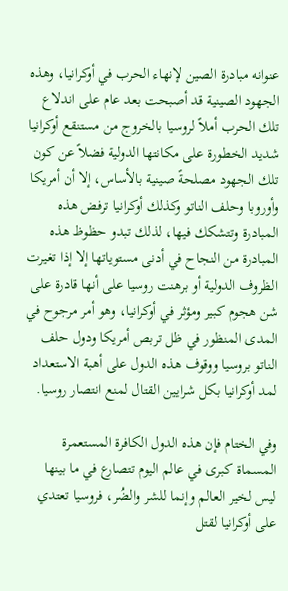عنوانه مبادرة الصين لإنهاء الحرب في أوكرانيا، وهذه الجهود الصينية قد أصبحت بعد عام على اندلاع تلك الحرب أملاً لروسيا بالخروج من مستنقع أوكرانيا شديد الخطورة على مكانتها الدولية فضلاً عن كون تلك الجهود مصلحةً صينية بالأساس، إلا أن أمريكا وأوروبا وحلف الناتو وكذلك أوكرانيا ترفض هذه المبادرة وتتشكك فيها، لذلك تبدو حظوظ هذه المبادرة من النجاح في أدنى مستوياتها إلا إذا تغيرت الظروف الدولية أو برهنت روسيا على أنها قادرة على شن هجوم كبير ومؤثر في أوكرانيا، وهو أمر مرجوح في المدى المنظور في ظل تربص أمريكا ودول حلف الناتو بروسيا ووقوف هذه الدول على أهبة الاستعداد لمد أوكرانيا بكل شرايين القتال لمنع انتصار روسيا.

وفي الختام فإن هذه الدول الكافرة المستعمرة المسماة كبرى في عالم اليوم تتصارع في ما بينها ليس لخير العالم وإنما للشر والضُر، فروسيا تعتدي على أوكرانيا لقتل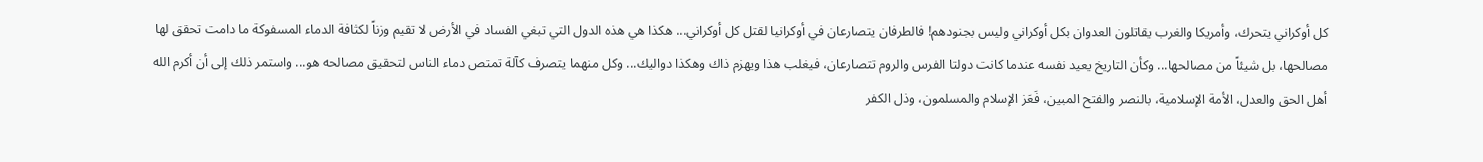كل أوكراني يتحرك، وأمريكا والغرب يقاتلون العدوان بكل أوكراني وليس بجنودهم! فالطرفان يتصارعان في أوكرانيا لقتل كل أوكراني... هكذا هي هذه الدول التي تبغي الفساد في الأرض لا تقيم وزناً لكثافة الدماء المسفوكة ما دامت تحقق لها مصالحها، بل شيئاً من مصالحها... وكأن التاريخ يعيد نفسه عندما كانت دولتا الفرس والروم تتصارعان، فيغلب هذا ويهزم ذاك وهكذا دواليك... وكل منهما يتصرف كآلة تمتص دماء الناس لتحقيق مصالحه هو... واستمر ذلك إلى أن أكرم الله أهل الحق والعدل، الأمة الإسلامية، بالنصر والفتح المبين، فَعَز الإسلام والمسلمون، وذل الكفر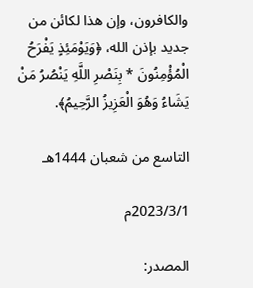والكافرون، وإن هذا لكائن من جديد بإذن الله، ﴿وَيَوْمَئِذٍ يَفْرَحُ الْمُؤْمِنُونَ * بِنَصْرِ اللَّهِ يَنْصُرُ مَنْ يَشَاءُ وَهُوَ الْعَزِيزُ الرَّحِيمُ﴾.

التاسع من شعبان 1444هـ

2023/3/1م

المصدر: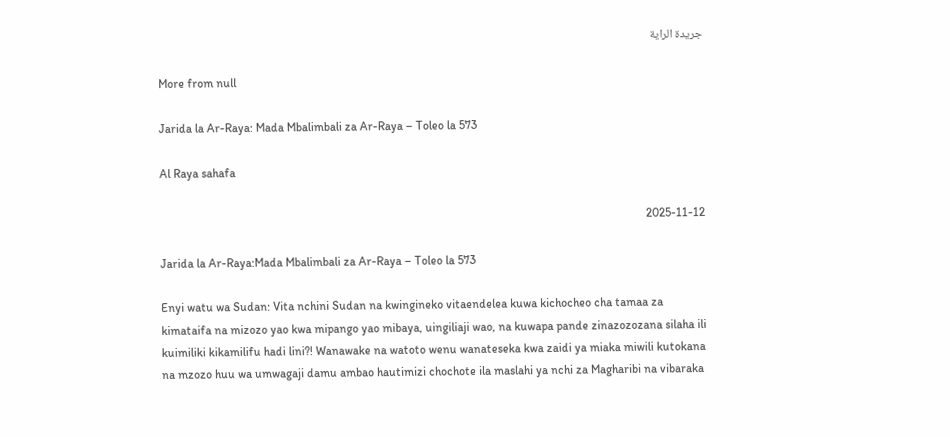جريدة الراية

More from null

Jarida la Ar-Raya: Mada Mbalimbali za Ar-Raya – Toleo la 573

Al Raya sahafa

2025-11-12

Jarida la Ar-Raya:Mada Mbalimbali za Ar-Raya – Toleo la 573

Enyi watu wa Sudan: Vita nchini Sudan na kwingineko vitaendelea kuwa kichocheo cha tamaa za kimataifa na mizozo yao kwa mipango yao mibaya, uingiliaji wao, na kuwapa pande zinazozozana silaha ili kuimiliki kikamilifu hadi lini?! Wanawake na watoto wenu wanateseka kwa zaidi ya miaka miwili kutokana na mzozo huu wa umwagaji damu ambao hautimizi chochote ila maslahi ya nchi za Magharibi na vibaraka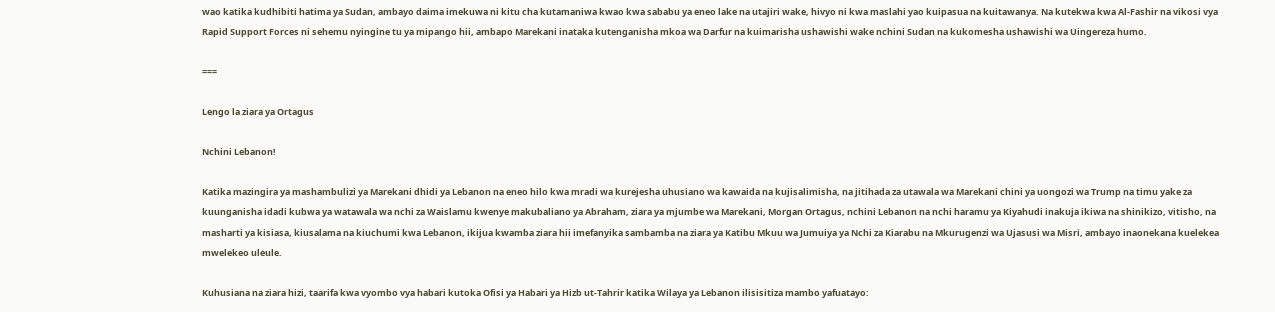wao katika kudhibiti hatima ya Sudan, ambayo daima imekuwa ni kitu cha kutamaniwa kwao kwa sababu ya eneo lake na utajiri wake, hivyo ni kwa maslahi yao kuipasua na kuitawanya. Na kutekwa kwa Al-Fashir na vikosi vya Rapid Support Forces ni sehemu nyingine tu ya mipango hii, ambapo Marekani inataka kutenganisha mkoa wa Darfur na kuimarisha ushawishi wake nchini Sudan na kukomesha ushawishi wa Uingereza humo.

===

Lengo la ziara ya Ortagus

Nchini Lebanon!

Katika mazingira ya mashambulizi ya Marekani dhidi ya Lebanon na eneo hilo kwa mradi wa kurejesha uhusiano wa kawaida na kujisalimisha, na jitihada za utawala wa Marekani chini ya uongozi wa Trump na timu yake za kuunganisha idadi kubwa ya watawala wa nchi za Waislamu kwenye makubaliano ya Abraham, ziara ya mjumbe wa Marekani, Morgan Ortagus, nchini Lebanon na nchi haramu ya Kiyahudi inakuja ikiwa na shinikizo, vitisho, na masharti ya kisiasa, kiusalama na kiuchumi kwa Lebanon, ikijua kwamba ziara hii imefanyika sambamba na ziara ya Katibu Mkuu wa Jumuiya ya Nchi za Kiarabu na Mkurugenzi wa Ujasusi wa Misri, ambayo inaonekana kuelekea mwelekeo uleule.

Kuhusiana na ziara hizi, taarifa kwa vyombo vya habari kutoka Ofisi ya Habari ya Hizb ut-Tahrir katika Wilaya ya Lebanon ilisisitiza mambo yafuatayo: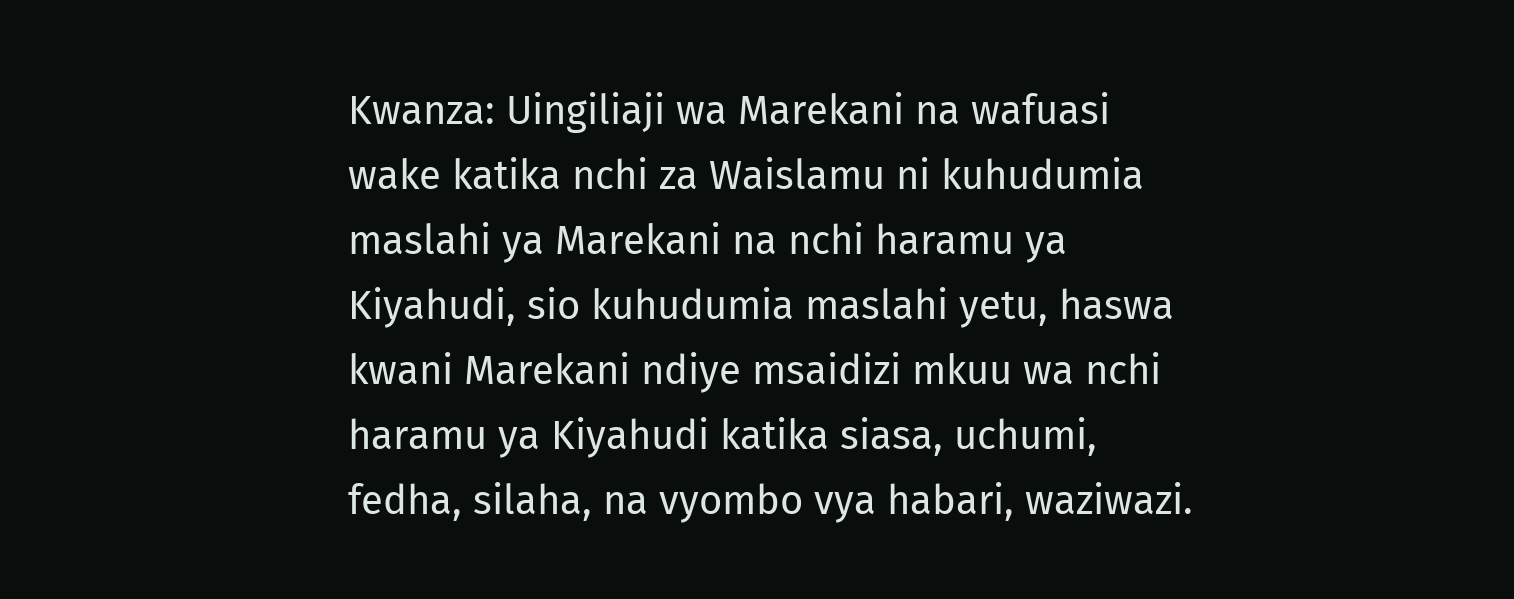Kwanza: Uingiliaji wa Marekani na wafuasi wake katika nchi za Waislamu ni kuhudumia maslahi ya Marekani na nchi haramu ya Kiyahudi, sio kuhudumia maslahi yetu, haswa kwani Marekani ndiye msaidizi mkuu wa nchi haramu ya Kiyahudi katika siasa, uchumi, fedha, silaha, na vyombo vya habari, waziwazi.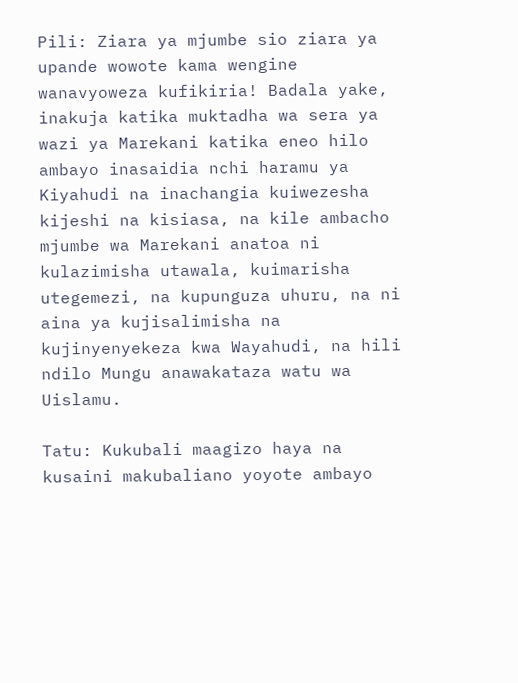Pili: Ziara ya mjumbe sio ziara ya upande wowote kama wengine wanavyoweza kufikiria! Badala yake, inakuja katika muktadha wa sera ya wazi ya Marekani katika eneo hilo ambayo inasaidia nchi haramu ya Kiyahudi na inachangia kuiwezesha kijeshi na kisiasa, na kile ambacho mjumbe wa Marekani anatoa ni kulazimisha utawala, kuimarisha utegemezi, na kupunguza uhuru, na ni aina ya kujisalimisha na kujinyenyekeza kwa Wayahudi, na hili ndilo Mungu anawakataza watu wa Uislamu.

Tatu: Kukubali maagizo haya na kusaini makubaliano yoyote ambayo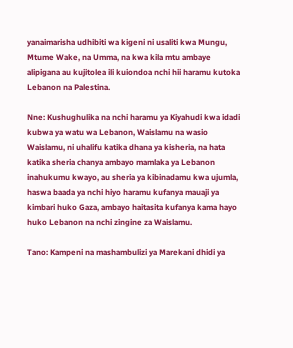yanaimarisha udhibiti wa kigeni ni usaliti kwa Mungu, Mtume Wake, na Umma, na kwa kila mtu ambaye alipigana au kujitolea ili kuiondoa nchi hii haramu kutoka Lebanon na Palestina.

Nne: Kushughulika na nchi haramu ya Kiyahudi kwa idadi kubwa ya watu wa Lebanon, Waislamu na wasio Waislamu, ni uhalifu katika dhana ya kisheria, na hata katika sheria chanya ambayo mamlaka ya Lebanon inahukumu kwayo, au sheria ya kibinadamu kwa ujumla, haswa baada ya nchi hiyo haramu kufanya mauaji ya kimbari huko Gaza, ambayo haitasita kufanya kama hayo huko Lebanon na nchi zingine za Waislamu.

Tano: Kampeni na mashambulizi ya Marekani dhidi ya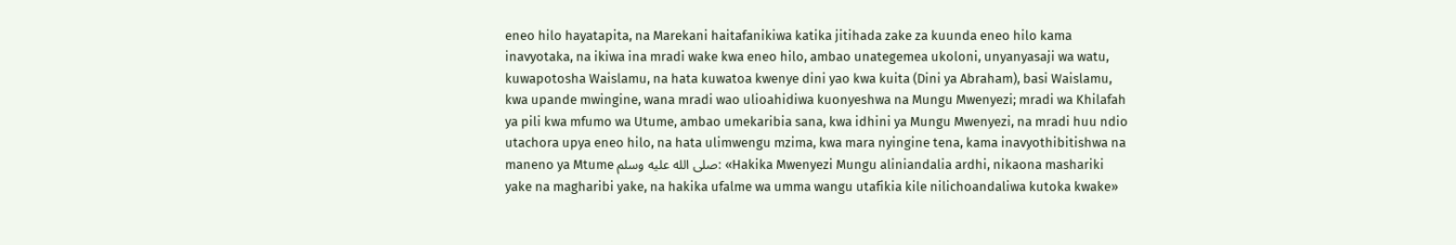eneo hilo hayatapita, na Marekani haitafanikiwa katika jitihada zake za kuunda eneo hilo kama inavyotaka, na ikiwa ina mradi wake kwa eneo hilo, ambao unategemea ukoloni, unyanyasaji wa watu, kuwapotosha Waislamu, na hata kuwatoa kwenye dini yao kwa kuita (Dini ya Abraham), basi Waislamu, kwa upande mwingine, wana mradi wao ulioahidiwa kuonyeshwa na Mungu Mwenyezi; mradi wa Khilafah ya pili kwa mfumo wa Utume, ambao umekaribia sana, kwa idhini ya Mungu Mwenyezi, na mradi huu ndio utachora upya eneo hilo, na hata ulimwengu mzima, kwa mara nyingine tena, kama inavyothibitishwa na maneno ya Mtume صلى الله عليه وسلم: «Hakika Mwenyezi Mungu aliniandalia ardhi, nikaona mashariki yake na magharibi yake, na hakika ufalme wa umma wangu utafikia kile nilichoandaliwa kutoka kwake»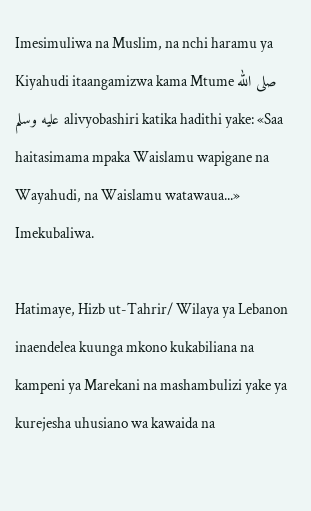Imesimuliwa na Muslim, na nchi haramu ya Kiyahudi itaangamizwa kama Mtume صلى الله عليه وسلم alivyobashiri katika hadithi yake: «Saa haitasimama mpaka Waislamu wapigane na Wayahudi, na Waislamu watawaua...» Imekubaliwa.

Hatimaye, Hizb ut-Tahrir/ Wilaya ya Lebanon inaendelea kuunga mkono kukabiliana na kampeni ya Marekani na mashambulizi yake ya kurejesha uhusiano wa kawaida na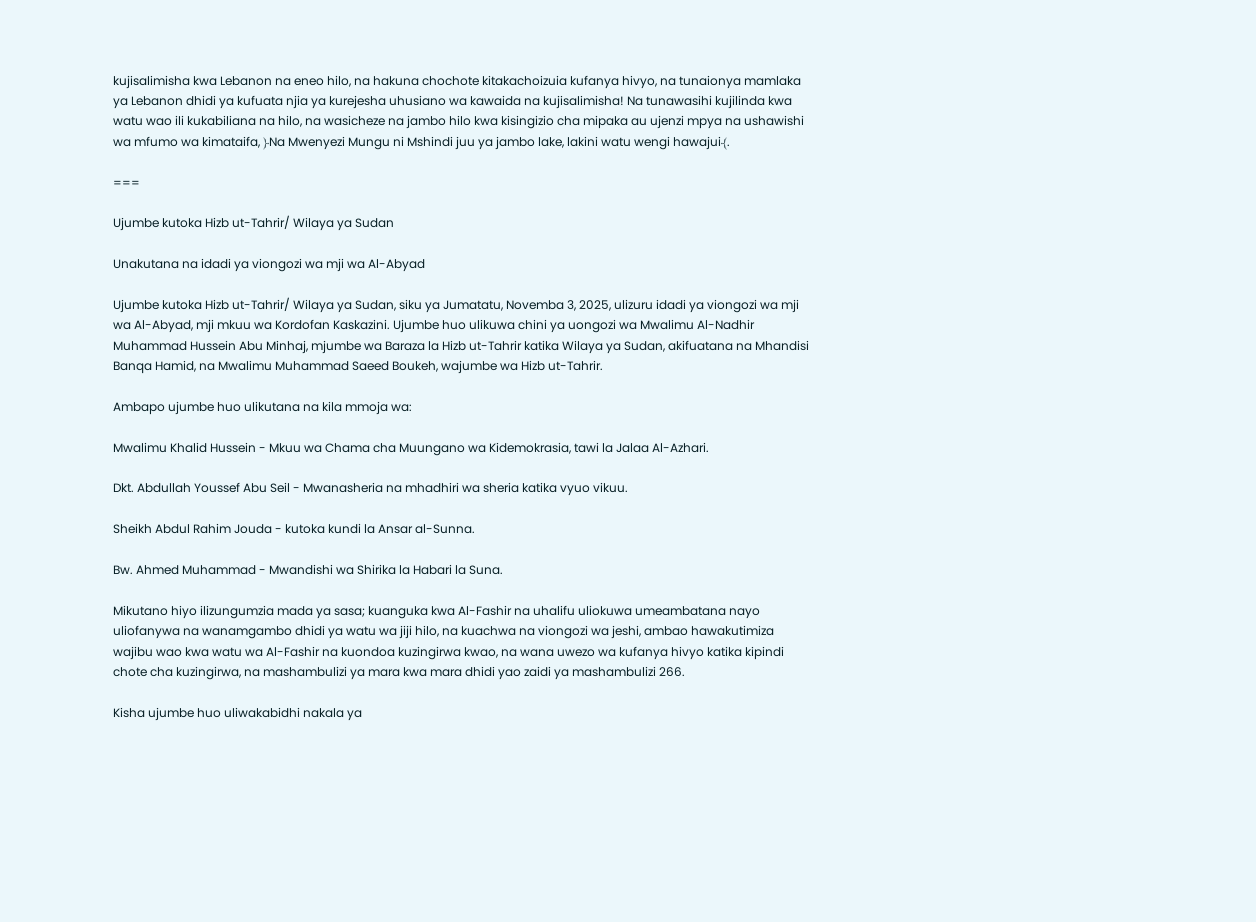kujisalimisha kwa Lebanon na eneo hilo, na hakuna chochote kitakachoizuia kufanya hivyo, na tunaionya mamlaka ya Lebanon dhidi ya kufuata njia ya kurejesha uhusiano wa kawaida na kujisalimisha! Na tunawasihi kujilinda kwa watu wao ili kukabiliana na hilo, na wasicheze na jambo hilo kwa kisingizio cha mipaka au ujenzi mpya na ushawishi wa mfumo wa kimataifa, ﴿Na Mwenyezi Mungu ni Mshindi juu ya jambo lake, lakini watu wengi hawajui﴾.

===

Ujumbe kutoka Hizb ut-Tahrir/ Wilaya ya Sudan

Unakutana na idadi ya viongozi wa mji wa Al-Abyad

Ujumbe kutoka Hizb ut-Tahrir/ Wilaya ya Sudan, siku ya Jumatatu, Novemba 3, 2025, ulizuru idadi ya viongozi wa mji wa Al-Abyad, mji mkuu wa Kordofan Kaskazini. Ujumbe huo ulikuwa chini ya uongozi wa Mwalimu Al-Nadhir Muhammad Hussein Abu Minhaj, mjumbe wa Baraza la Hizb ut-Tahrir katika Wilaya ya Sudan, akifuatana na Mhandisi Banqa Hamid, na Mwalimu Muhammad Saeed Boukeh, wajumbe wa Hizb ut-Tahrir.

Ambapo ujumbe huo ulikutana na kila mmoja wa:

Mwalimu Khalid Hussein - Mkuu wa Chama cha Muungano wa Kidemokrasia, tawi la Jalaa Al-Azhari.

Dkt. Abdullah Youssef Abu Seil - Mwanasheria na mhadhiri wa sheria katika vyuo vikuu.

Sheikh Abdul Rahim Jouda - kutoka kundi la Ansar al-Sunna.

Bw. Ahmed Muhammad - Mwandishi wa Shirika la Habari la Suna.

Mikutano hiyo ilizungumzia mada ya sasa; kuanguka kwa Al-Fashir na uhalifu uliokuwa umeambatana nayo uliofanywa na wanamgambo dhidi ya watu wa jiji hilo, na kuachwa na viongozi wa jeshi, ambao hawakutimiza wajibu wao kwa watu wa Al-Fashir na kuondoa kuzingirwa kwao, na wana uwezo wa kufanya hivyo katika kipindi chote cha kuzingirwa, na mashambulizi ya mara kwa mara dhidi yao zaidi ya mashambulizi 266.

Kisha ujumbe huo uliwakabidhi nakala ya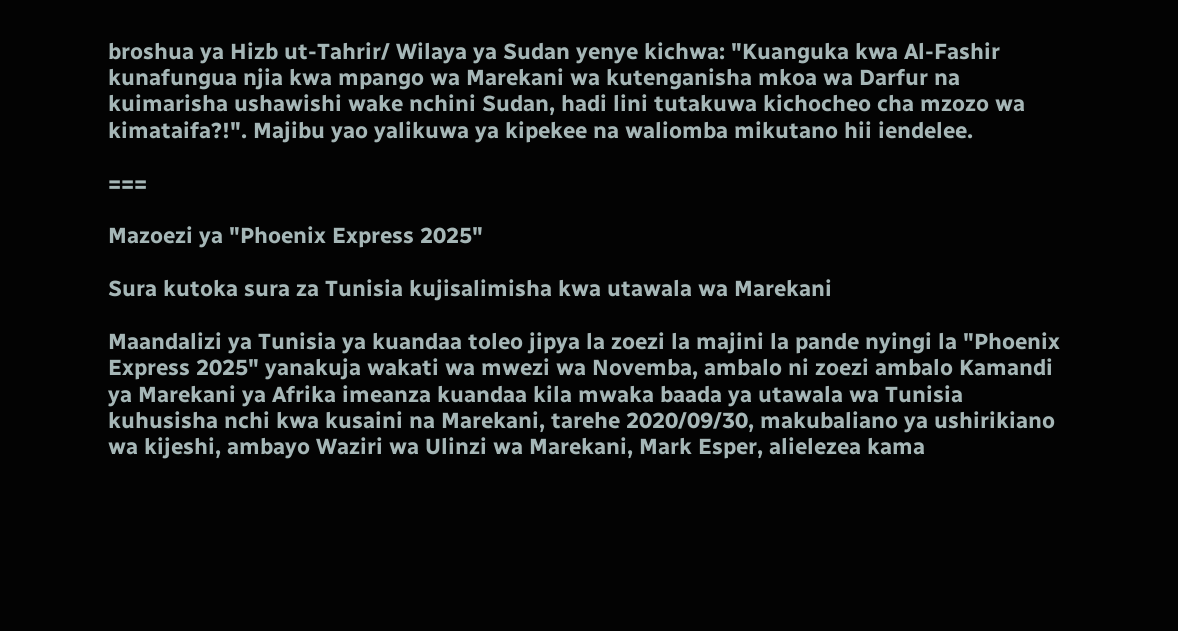broshua ya Hizb ut-Tahrir/ Wilaya ya Sudan yenye kichwa: "Kuanguka kwa Al-Fashir kunafungua njia kwa mpango wa Marekani wa kutenganisha mkoa wa Darfur na kuimarisha ushawishi wake nchini Sudan, hadi lini tutakuwa kichocheo cha mzozo wa kimataifa?!". Majibu yao yalikuwa ya kipekee na waliomba mikutano hii iendelee.

===

Mazoezi ya "Phoenix Express 2025"

Sura kutoka sura za Tunisia kujisalimisha kwa utawala wa Marekani

Maandalizi ya Tunisia ya kuandaa toleo jipya la zoezi la majini la pande nyingi la "Phoenix Express 2025" yanakuja wakati wa mwezi wa Novemba, ambalo ni zoezi ambalo Kamandi ya Marekani ya Afrika imeanza kuandaa kila mwaka baada ya utawala wa Tunisia kuhusisha nchi kwa kusaini na Marekani, tarehe 2020/09/30, makubaliano ya ushirikiano wa kijeshi, ambayo Waziri wa Ulinzi wa Marekani, Mark Esper, alielezea kama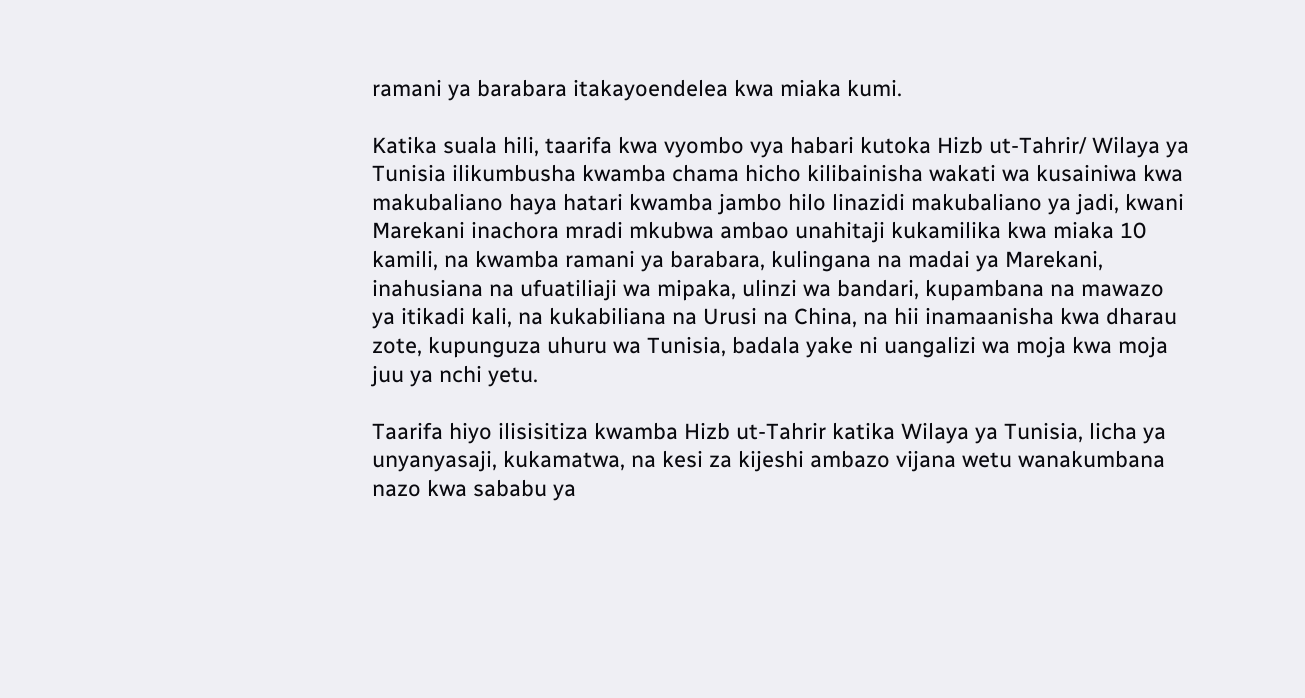ramani ya barabara itakayoendelea kwa miaka kumi.

Katika suala hili, taarifa kwa vyombo vya habari kutoka Hizb ut-Tahrir/ Wilaya ya Tunisia ilikumbusha kwamba chama hicho kilibainisha wakati wa kusainiwa kwa makubaliano haya hatari kwamba jambo hilo linazidi makubaliano ya jadi, kwani Marekani inachora mradi mkubwa ambao unahitaji kukamilika kwa miaka 10 kamili, na kwamba ramani ya barabara, kulingana na madai ya Marekani, inahusiana na ufuatiliaji wa mipaka, ulinzi wa bandari, kupambana na mawazo ya itikadi kali, na kukabiliana na Urusi na China, na hii inamaanisha kwa dharau zote, kupunguza uhuru wa Tunisia, badala yake ni uangalizi wa moja kwa moja juu ya nchi yetu.

Taarifa hiyo ilisisitiza kwamba Hizb ut-Tahrir katika Wilaya ya Tunisia, licha ya unyanyasaji, kukamatwa, na kesi za kijeshi ambazo vijana wetu wanakumbana nazo kwa sababu ya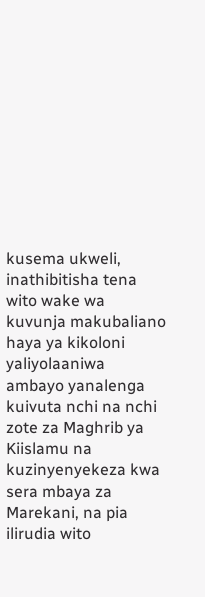kusema ukweli, inathibitisha tena wito wake wa kuvunja makubaliano haya ya kikoloni yaliyolaaniwa ambayo yanalenga kuivuta nchi na nchi zote za Maghrib ya Kiislamu na kuzinyenyekeza kwa sera mbaya za Marekani, na pia ilirudia wito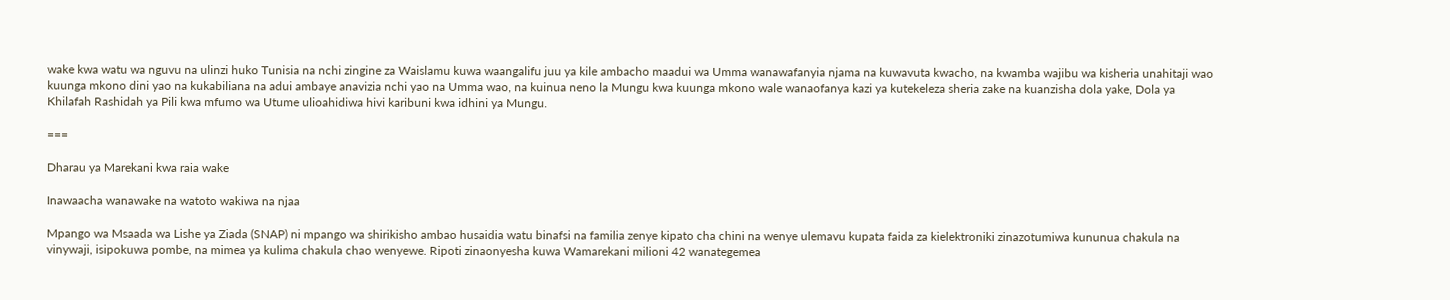wake kwa watu wa nguvu na ulinzi huko Tunisia na nchi zingine za Waislamu kuwa waangalifu juu ya kile ambacho maadui wa Umma wanawafanyia njama na kuwavuta kwacho, na kwamba wajibu wa kisheria unahitaji wao kuunga mkono dini yao na kukabiliana na adui ambaye anavizia nchi yao na Umma wao, na kuinua neno la Mungu kwa kuunga mkono wale wanaofanya kazi ya kutekeleza sheria zake na kuanzisha dola yake, Dola ya Khilafah Rashidah ya Pili kwa mfumo wa Utume ulioahidiwa hivi karibuni kwa idhini ya Mungu.

===

Dharau ya Marekani kwa raia wake

Inawaacha wanawake na watoto wakiwa na njaa

Mpango wa Msaada wa Lishe ya Ziada (SNAP) ni mpango wa shirikisho ambao husaidia watu binafsi na familia zenye kipato cha chini na wenye ulemavu kupata faida za kielektroniki zinazotumiwa kununua chakula na vinywaji, isipokuwa pombe, na mimea ya kulima chakula chao wenyewe. Ripoti zinaonyesha kuwa Wamarekani milioni 42 wanategemea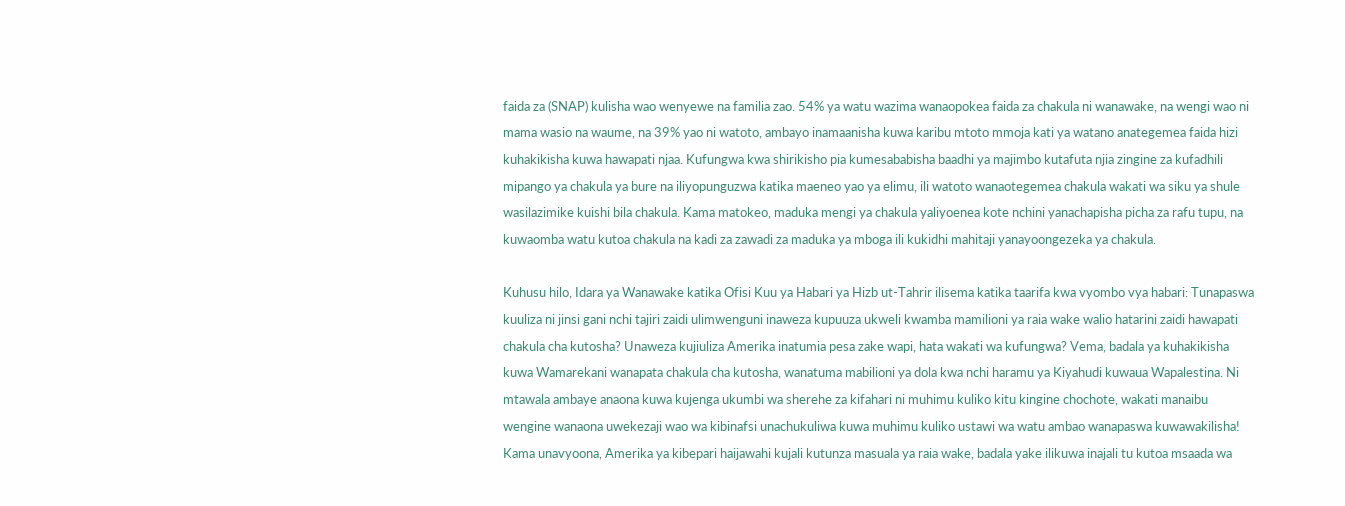faida za (SNAP) kulisha wao wenyewe na familia zao. 54% ya watu wazima wanaopokea faida za chakula ni wanawake, na wengi wao ni mama wasio na waume, na 39% yao ni watoto, ambayo inamaanisha kuwa karibu mtoto mmoja kati ya watano anategemea faida hizi kuhakikisha kuwa hawapati njaa. Kufungwa kwa shirikisho pia kumesababisha baadhi ya majimbo kutafuta njia zingine za kufadhili mipango ya chakula ya bure na iliyopunguzwa katika maeneo yao ya elimu, ili watoto wanaotegemea chakula wakati wa siku ya shule wasilazimike kuishi bila chakula. Kama matokeo, maduka mengi ya chakula yaliyoenea kote nchini yanachapisha picha za rafu tupu, na kuwaomba watu kutoa chakula na kadi za zawadi za maduka ya mboga ili kukidhi mahitaji yanayoongezeka ya chakula.

Kuhusu hilo, Idara ya Wanawake katika Ofisi Kuu ya Habari ya Hizb ut-Tahrir ilisema katika taarifa kwa vyombo vya habari: Tunapaswa kuuliza ni jinsi gani nchi tajiri zaidi ulimwenguni inaweza kupuuza ukweli kwamba mamilioni ya raia wake walio hatarini zaidi hawapati chakula cha kutosha? Unaweza kujiuliza Amerika inatumia pesa zake wapi, hata wakati wa kufungwa? Vema, badala ya kuhakikisha kuwa Wamarekani wanapata chakula cha kutosha, wanatuma mabilioni ya dola kwa nchi haramu ya Kiyahudi kuwaua Wapalestina. Ni mtawala ambaye anaona kuwa kujenga ukumbi wa sherehe za kifahari ni muhimu kuliko kitu kingine chochote, wakati manaibu wengine wanaona uwekezaji wao wa kibinafsi unachukuliwa kuwa muhimu kuliko ustawi wa watu ambao wanapaswa kuwawakilisha! Kama unavyoona, Amerika ya kibepari haijawahi kujali kutunza masuala ya raia wake, badala yake ilikuwa inajali tu kutoa msaada wa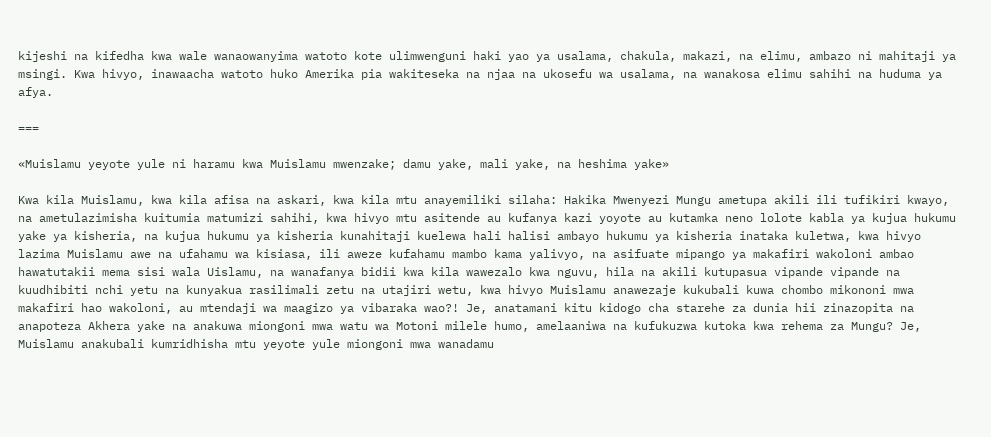kijeshi na kifedha kwa wale wanaowanyima watoto kote ulimwenguni haki yao ya usalama, chakula, makazi, na elimu, ambazo ni mahitaji ya msingi. Kwa hivyo, inawaacha watoto huko Amerika pia wakiteseka na njaa na ukosefu wa usalama, na wanakosa elimu sahihi na huduma ya afya.

===

«Muislamu yeyote yule ni haramu kwa Muislamu mwenzake; damu yake, mali yake, na heshima yake»

Kwa kila Muislamu, kwa kila afisa na askari, kwa kila mtu anayemiliki silaha: Hakika Mwenyezi Mungu ametupa akili ili tufikiri kwayo, na ametulazimisha kuitumia matumizi sahihi, kwa hivyo mtu asitende au kufanya kazi yoyote au kutamka neno lolote kabla ya kujua hukumu yake ya kisheria, na kujua hukumu ya kisheria kunahitaji kuelewa hali halisi ambayo hukumu ya kisheria inataka kuletwa, kwa hivyo lazima Muislamu awe na ufahamu wa kisiasa, ili aweze kufahamu mambo kama yalivyo, na asifuate mipango ya makafiri wakoloni ambao hawatutakii mema sisi wala Uislamu, na wanafanya bidii kwa kila wawezalo kwa nguvu, hila na akili kutupasua vipande vipande na kuudhibiti nchi yetu na kunyakua rasilimali zetu na utajiri wetu, kwa hivyo Muislamu anawezaje kukubali kuwa chombo mikononi mwa makafiri hao wakoloni, au mtendaji wa maagizo ya vibaraka wao?! Je, anatamani kitu kidogo cha starehe za dunia hii zinazopita na anapoteza Akhera yake na anakuwa miongoni mwa watu wa Motoni milele humo, amelaaniwa na kufukuzwa kutoka kwa rehema za Mungu? Je, Muislamu anakubali kumridhisha mtu yeyote yule miongoni mwa wanadamu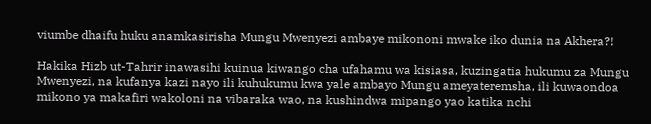viumbe dhaifu huku anamkasirisha Mungu Mwenyezi ambaye mikononi mwake iko dunia na Akhera?!

Hakika Hizb ut-Tahrir inawasihi kuinua kiwango cha ufahamu wa kisiasa, kuzingatia hukumu za Mungu Mwenyezi, na kufanya kazi nayo ili kuhukumu kwa yale ambayo Mungu ameyateremsha, ili kuwaondoa mikono ya makafiri wakoloni na vibaraka wao, na kushindwa mipango yao katika nchi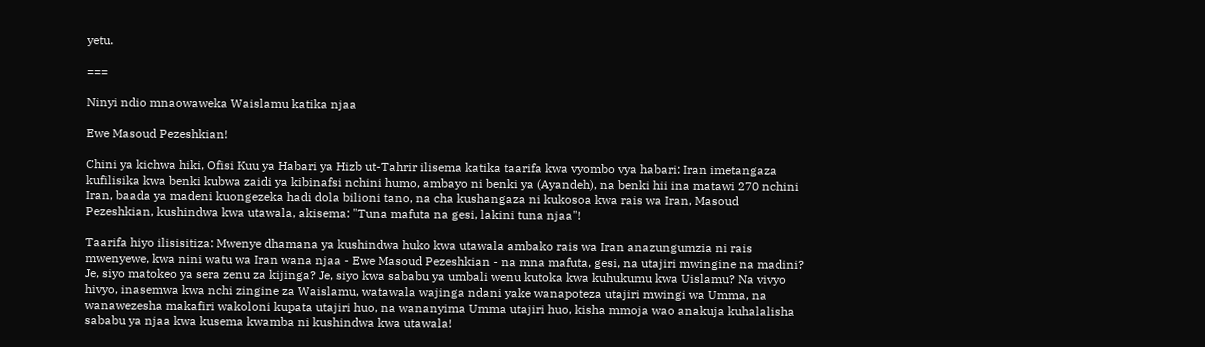yetu.

===

Ninyi ndio mnaowaweka Waislamu katika njaa

Ewe Masoud Pezeshkian!

Chini ya kichwa hiki, Ofisi Kuu ya Habari ya Hizb ut-Tahrir ilisema katika taarifa kwa vyombo vya habari: Iran imetangaza kufilisika kwa benki kubwa zaidi ya kibinafsi nchini humo, ambayo ni benki ya (Ayandeh), na benki hii ina matawi 270 nchini Iran, baada ya madeni kuongezeka hadi dola bilioni tano, na cha kushangaza ni kukosoa kwa rais wa Iran, Masoud Pezeshkian, kushindwa kwa utawala, akisema: "Tuna mafuta na gesi, lakini tuna njaa"!

Taarifa hiyo ilisisitiza: Mwenye dhamana ya kushindwa huko kwa utawala ambako rais wa Iran anazungumzia ni rais mwenyewe, kwa nini watu wa Iran wana njaa - Ewe Masoud Pezeshkian - na mna mafuta, gesi, na utajiri mwingine na madini? Je, siyo matokeo ya sera zenu za kijinga? Je, siyo kwa sababu ya umbali wenu kutoka kwa kuhukumu kwa Uislamu? Na vivyo hivyo, inasemwa kwa nchi zingine za Waislamu, watawala wajinga ndani yake wanapoteza utajiri mwingi wa Umma, na wanawezesha makafiri wakoloni kupata utajiri huo, na wananyima Umma utajiri huo, kisha mmoja wao anakuja kuhalalisha sababu ya njaa kwa kusema kwamba ni kushindwa kwa utawala!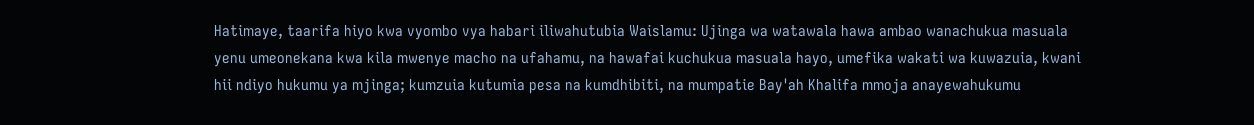Hatimaye, taarifa hiyo kwa vyombo vya habari iliwahutubia Waislamu: Ujinga wa watawala hawa ambao wanachukua masuala yenu umeonekana kwa kila mwenye macho na ufahamu, na hawafai kuchukua masuala hayo, umefika wakati wa kuwazuia, kwani hii ndiyo hukumu ya mjinga; kumzuia kutumia pesa na kumdhibiti, na mumpatie Bay'ah Khalifa mmoja anayewahukumu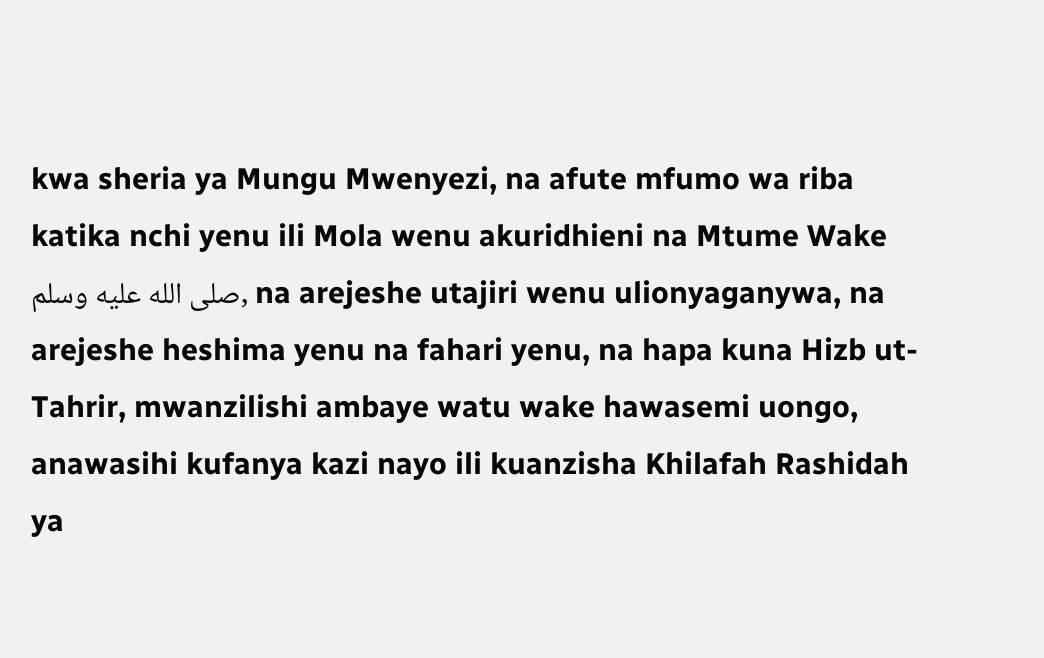kwa sheria ya Mungu Mwenyezi, na afute mfumo wa riba katika nchi yenu ili Mola wenu akuridhieni na Mtume Wake صلى الله عليه وسلم, na arejeshe utajiri wenu ulionyaganywa, na arejeshe heshima yenu na fahari yenu, na hapa kuna Hizb ut-Tahrir, mwanzilishi ambaye watu wake hawasemi uongo, anawasihi kufanya kazi nayo ili kuanzisha Khilafah Rashidah ya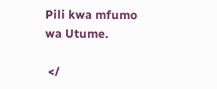Pili kwa mfumo wa Utume.

 </